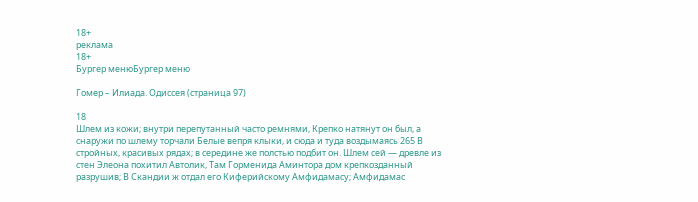18+
реклама
18+
Бургер менюБургер меню

Гомер – Илиада. Одиссея (страница 97)

18
Шлем из кожи; внутри перепутанный часто ремнями, Крепко натянут он был, а снаружи по шлему торчали Белые вепря клыки, и сюда и туда воздымаясь 265 В стройных, красивых рядах; в середине же полстью подбит он. Шлем сей — древле из стен Элеона похитил Автолик, Там Горменида Аминтора дом крепкозданный разрушив; В Скандии ж отдал его Киферийскому Амфидамасу; Амфидамас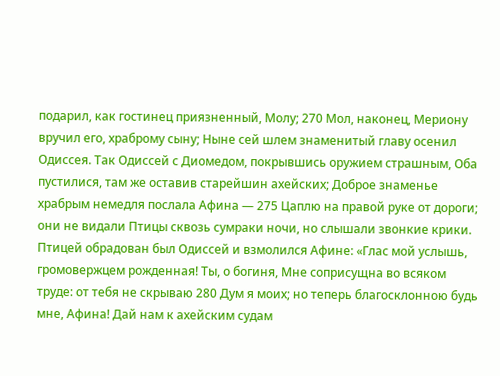подарил, как гостинец приязненный, Молу; 270 Мол, наконец, Мериону вручил его, храброму сыну; Ныне сей шлем знаменитый главу осенил Одиссея. Так Одиссей с Диомедом, покрывшись оружием страшным, Оба пустилися, там же оставив старейшин ахейских; Доброе знаменье храбрым немедля послала Афина — 275 Цаплю на правой руке от дороги; они не видали Птицы сквозь сумраки ночи, но слышали звонкие крики. Птицей обрадован был Одиссей и взмолился Афине: «Глас мой услышь, громовержцем рожденная! Ты, о богиня, Мне соприсущна во всяком труде: от тебя не скрываю 280 Дум я моих; но теперь благосклонною будь мне, Афина! Дай нам к ахейским судам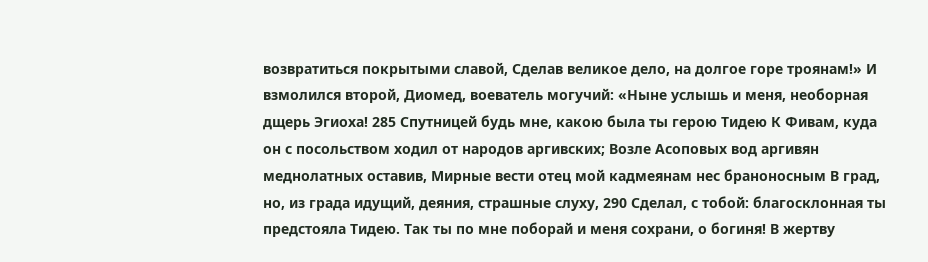возвратиться покрытыми славой, Сделав великое дело, на долгое горе троянам!» И взмолился второй, Диомед, воеватель могучий: «Ныне услышь и меня, необорная дщерь Эгиоха! 285 Спутницей будь мне, какою была ты герою Тидею К Фивам, куда он с посольством ходил от народов аргивских; Возле Асоповых вод аргивян меднолатных оставив, Мирные вести отец мой кадмеянам нес браноносным В град, но, из града идущий, деяния, страшные слуху, 290 Сделал, с тобой: благосклонная ты предстояла Тидею. Так ты по мне поборай и меня сохрани, о богиня! В жертву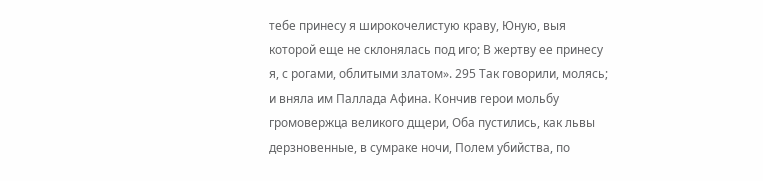тебе принесу я широкочелистую краву, Юную, выя которой еще не склонялась под иго; В жертву ее принесу я, с рогами, облитыми златом». 295 Так говорили, молясь; и вняла им Паллада Афина. Кончив герои мольбу громовержца великого дщери, Оба пустились, как львы дерзновенные, в сумраке ночи, Полем убийства, по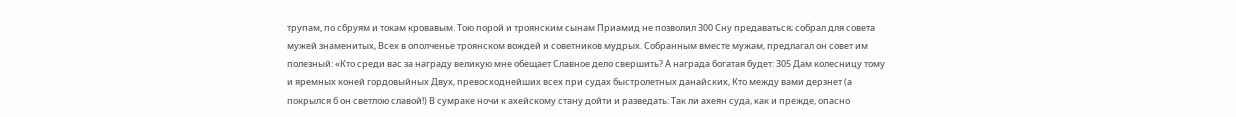трупам, по сбруям и токам кровавым. Тою порой и троянским сынам Приамид не позволил 300 Сну предаваться; собрал для совета мужей знаменитых, Всех в ополченье троянском вождей и советников мудрых. Собранным вместе мужам, предлагал он совет им полезный: «Кто среди вас за награду великую мне обещает Славное дело свершить? А награда богатая будет: 305 Дам колесницу тому и яремных коней гордовыйных Двух, превосходнейших всех при судах быстролетных данайских, Кто между вами дерзнет (а покрылся б он светлою славой!) В сумраке ночи к ахейскому стану дойти и разведать: Так ли ахеян суда, как и прежде, опасно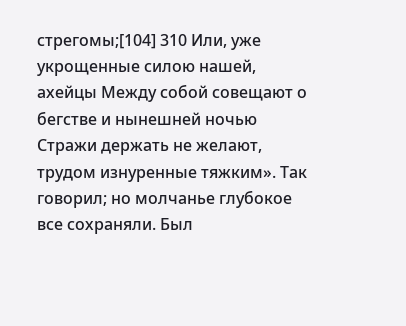стрегомы;[104] 310 Или, уже укрощенные силою нашей, ахейцы Между собой совещают о бегстве и нынешней ночью Стражи держать не желают, трудом изнуренные тяжким». Так говорил; но молчанье глубокое все сохраняли. Был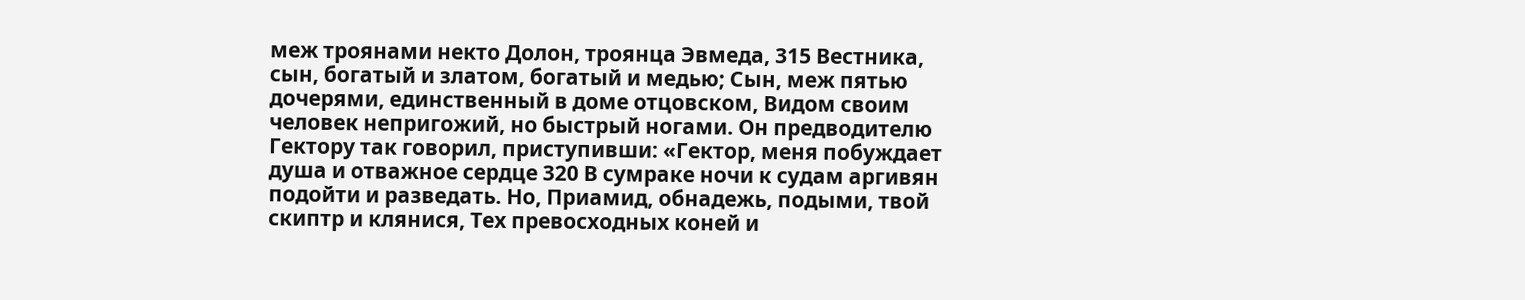меж троянами некто Долон, троянца Эвмеда, 315 Вестника, сын, богатый и златом, богатый и медью; Сын, меж пятью дочерями, единственный в доме отцовском, Видом своим человек непригожий, но быстрый ногами. Он предводителю Гектору так говорил, приступивши: «Гектор, меня побуждает душа и отважное сердце 320 В сумраке ночи к судам аргивян подойти и разведать. Но, Приамид, обнадежь, подыми, твой скиптр и клянися, Тех превосходных коней и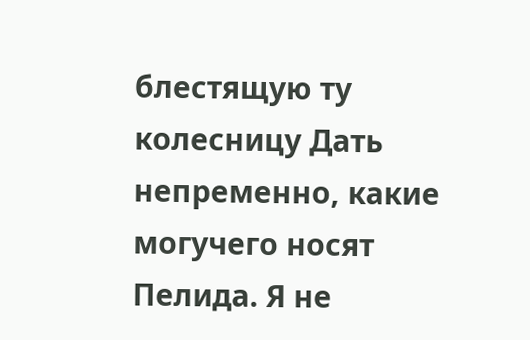блестящую ту колесницу Дать непременно, какие могучего носят Пелида. Я не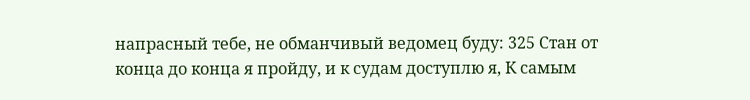напрасный тебе, не обманчивый ведомец буду: 325 Стан от конца до конца я пройду, и к судам доступлю я, К самым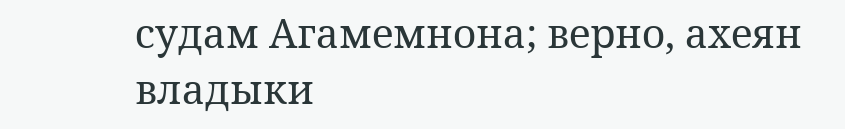судам Агамемнона; верно, ахеян владыки